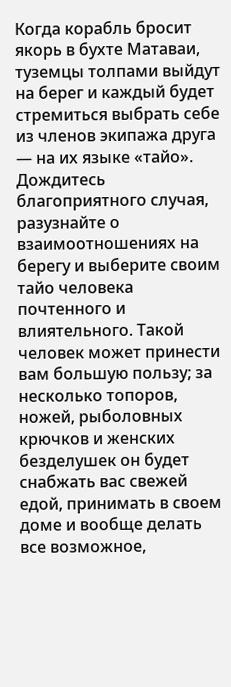Когда корабль бросит якорь в бухте Матаваи, туземцы толпами выйдут на берег и каждый будет стремиться выбрать себе из членов экипажа друга — на их языке «тайо». Дождитесь благоприятного случая, разузнайте о взаимоотношениях на берегу и выберите своим тайо человека почтенного и влиятельного. Такой человек может принести вам большую пользу; за несколько топоров, ножей, рыболовных крючков и женских безделушек он будет снабжать вас свежей едой, принимать в своем доме и вообще делать все возможное,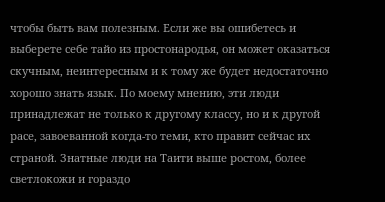чтобы быть вам полезным. Если же вы ошибетесь и выберете себе тайо из простонародья, он может оказаться скучным, неинтересным и к тому же будет недостаточно хорошо знать язык. По моему мнению, эти люди принадлежат не только к другому классу, но и к другой расе, завоеванной когда-то теми, кто правит сейчас их страной. Знатные люди на Таити выше ростом, более светлокожи и гораздо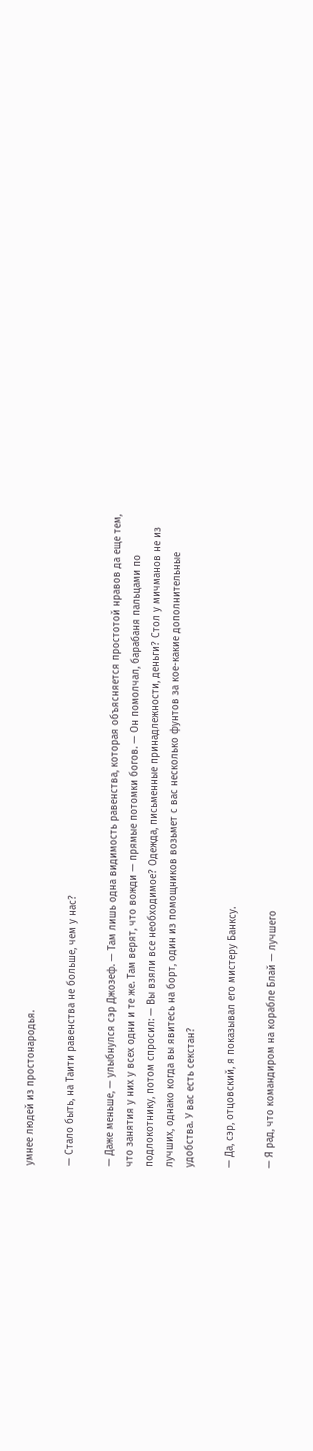умнее людей из простонародья.

— Стало быть, на Таити равенства не больше, чем у нас?

— Даже меньше, — улыбнулся сэр Джозеф. — Там лишь одна видимость равенства, которая объясняется простотой нравов да еще тем, что занятия у них у всех одни и те же. Там верят, что вожди — прямые потомки богов. — Он помолчал, барабаня пальцами по подлокотнику, потом спросил: — Вы взяли все необходимое? Одежда, письменные принадлежности, деньги? Стол у мичманов не из лучших, однако когда вы явитесь на борт, один из помощников возьмет с вас несколько фунтов за кое-какие дополнительные удобства. У вас есть секстан?

— Да, сэр, отцовский, я показывал его мистеру Банксу.

— Я рад, что командиром на корабле Блай — лучшего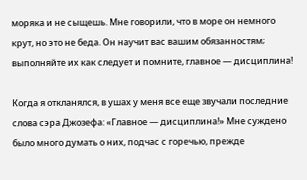моряка и не сыщешь. Мне говорили, что в море он немного крут, но это не беда. Он научит вас вашим обязанностям; выполняйте их как следует и помните, главное — дисциплина!

Когда я откланялся, в ушах у меня все еще звучали последние слова сэра Джозефа: «Главное — дисциплина!» Мне суждено было много думать о них, подчас с горечью, прежде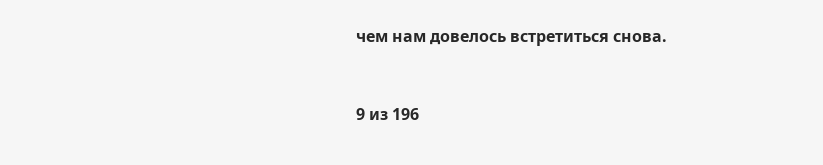чем нам довелось встретиться снова.



9 из 196